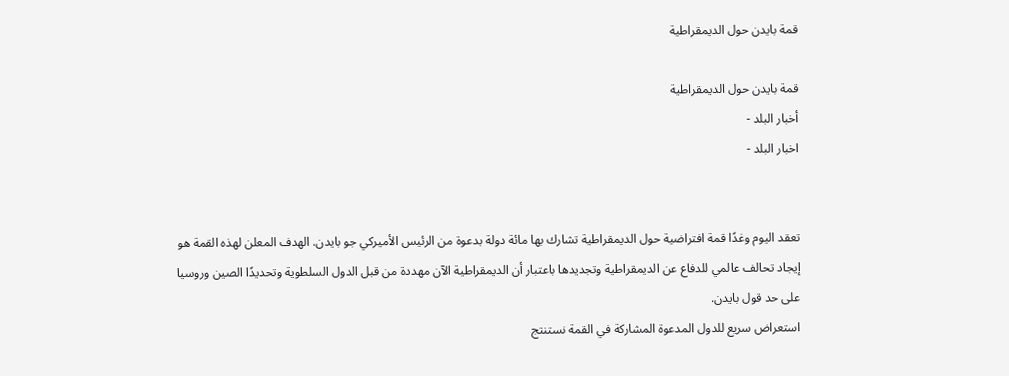قمة بايدن حول الديمقراطية

قمة بايدن حول الديمقراطية
أخبار البلد -
اخبار البلد -


تعقد اليوم وغدًا قمة افتراضية حول الديمقراطية تشارك بها مائة دولة بدعوة من الرئيس الأميركي جو بايدن. الهدف المعلن لهذه القمة هو إيجاد تحالف عالمي للدفاع عن الديمقراطية وتجديدها باعتبار أن الديمقراطية الآن مهددة من قبل الدول السلطوية وتحديدًا الصين وروسيا على حد قول بايدن.
استعراض سريع للدول المدعوة المشاركة في القمة نستنتج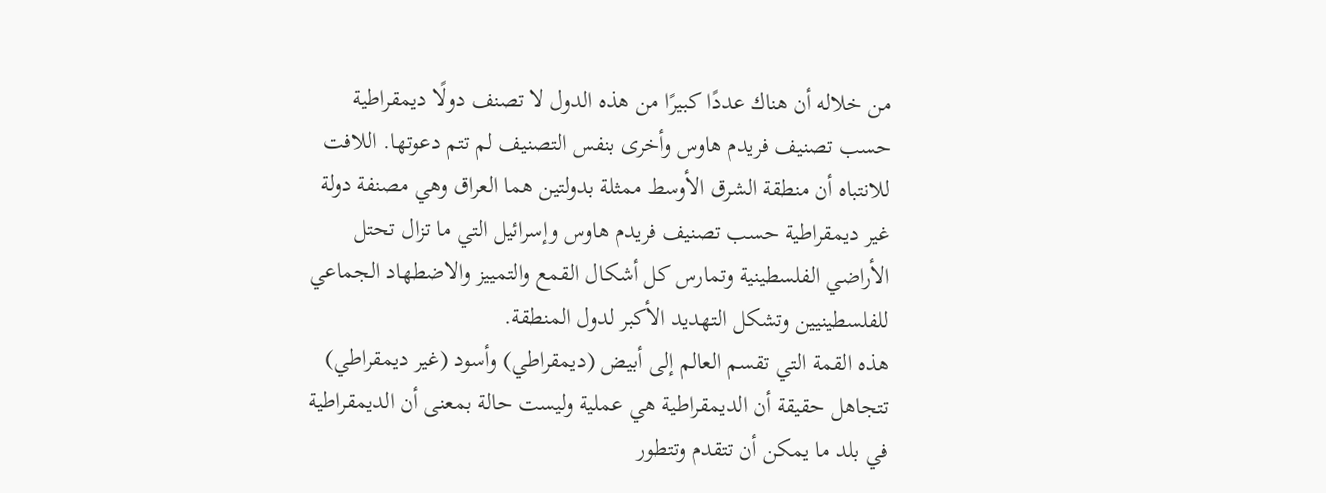من خلاله أن هناك عددًا كبيرًا من هذه الدول لا تصنف دولًا ديمقراطية حسب تصنيف فريدم هاوس وأخرى بنفس التصنيف لم تتم دعوتها. اللافت للانتباه أن منطقة الشرق الأوسط ممثلة بدولتين هما العراق وهي مصنفة دولة غير ديمقراطية حسب تصنيف فريدم هاوس وإسرائيل التي ما تزال تحتل الأراضي الفلسطينية وتمارس كل أشكال القمع والتمييز والاضطهاد الجماعي للفلسطينيين وتشكل التهديد الأكبر لدول المنطقة.
هذه القمة التي تقسم العالم إلى أبيض (ديمقراطي) وأسود (غير ديمقراطي) تتجاهل حقيقة أن الديمقراطية هي عملية وليست حالة بمعنى أن الديمقراطية في بلد ما يمكن أن تتقدم وتتطور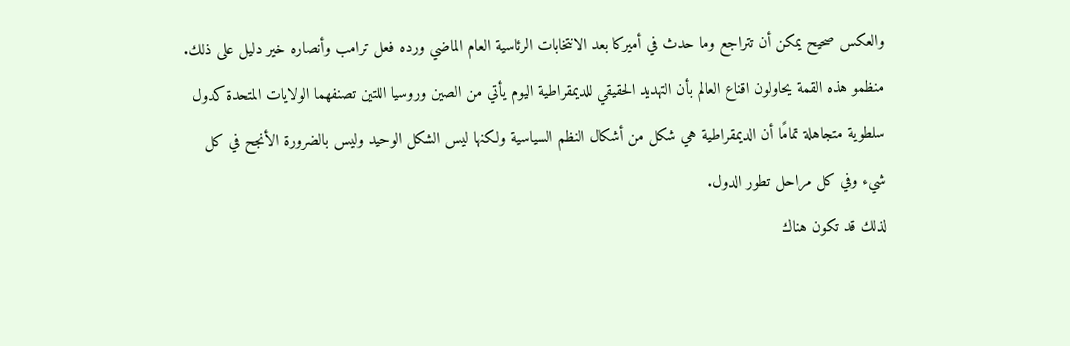والعكس صحيح يمكن أن تتراجع وما حدث في أميركا بعد الانتخابات الرئاسية العام الماضي ورده فعل ترامب وأنصاره خير دليل على ذلك.
منظمو هذه القمة يحاولون اقناع العالم بأن التهديد الحقيقي للديمقراطية اليوم يأتي من الصين وروسيا اللتين تصنفهما الولايات المتحدة كدول سلطوية متجاهلة تمامًا أن الديمقراطية هي شكل من أشكال النظم السياسية ولكنها ليس الشكل الوحيد وليس بالضرورة الأنجح في كل شيء وفي كل مراحل تطور الدول.
لذلك قد تكون هناك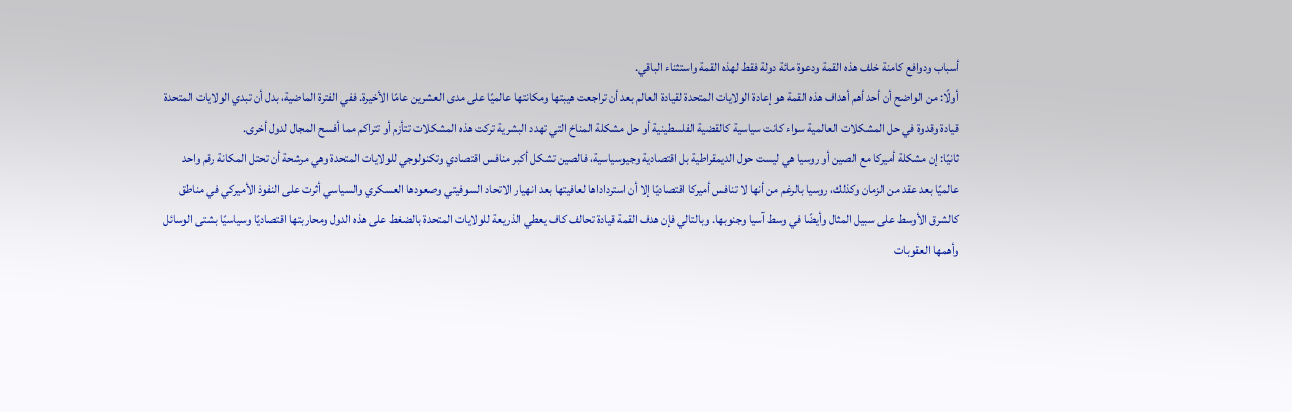أسباب ودوافع كامنة خلف هذه القمة ودعوة مائة دولة فقط لهذه القمة واستثناء الباقي.
أولًا: من الواضح أن أحد أهم أهداف هذه القمة هو إعادة الولايات المتحدة لقيادة العالم بعد أن تراجعت هيبتها ومكانتها عالميًا على مدى العشرين عامًا الأخيرة. ففي الفترة الماضية، بدل أن تبدي الولايات المتحدة قيادة وقدوة في حل المشكلات العالمية سواء كانت سياسية كالقضية الفلسطينية أو حل مشكلة المناخ التي تهدد البشرية تركت هذه المشكلات تتأزم أو تتراكم مما أفسح المجال لدول أخرى.
ثانيًا: إن مشكلة أميركا مع الصين أو روسيا هي ليست حول الديمقراطية بل اقتصادية وجيوسياسية، فالصين تشكل أكبر منافس اقتصادي وتكنولوجي للولايات المتحدة وهي مرشحة أن تحتل المكانة رقم واحد عالميًا بعد عقد من الزمان وكذلك، روسيا بالرغم من أنها لا تنافس أميركا اقتصاديًا إلا أن استرداداها لعافيتها بعد انهيار الاتحاد السوفيتي وصعودها العسكري والسياسي أثرت على النفوذ الأميركي في مناطق كالشرق الأوسط على سبيل المثال وأيضًا في وسط آسيا وجنوبها. وبالتالي فإن هدف القمة قيادة تحالف كاف يعطي الذريعة للولايات المتحدة بالضغط على هذه الدول ومحاربتها اقتصاديًا وسياسيًا بشتى الوسائل وأهمها العقوبات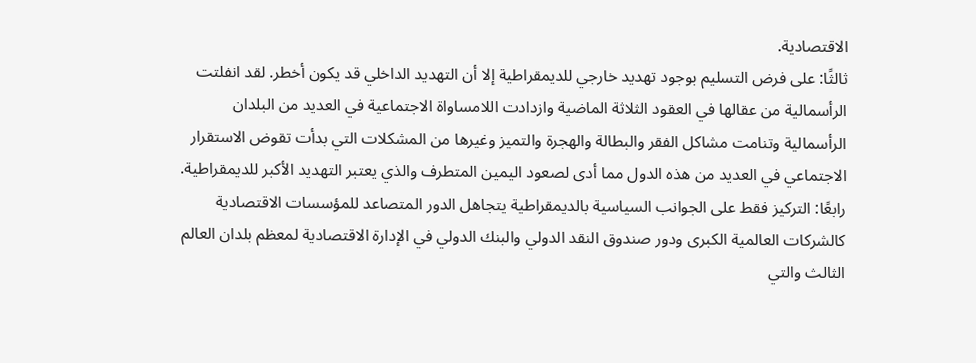الاقتصادية.
ثالثًا: على فرض التسليم بوجود تهديد خارجي للديمقراطية إلا أن التهديد الداخلي قد يكون أخطر. لقد انفلتت الرأسمالية من عقالها في العقود الثلاثة الماضية وازدادت اللامساواة الاجتماعية في العديد من البلدان الرأسمالية وتنامت مشاكل الفقر والبطالة والهجرة والتميز وغيرها من المشكلات التي بدأت تقوض الاستقرار الاجتماعي في العديد من هذه الدول مما أدى لصعود اليمين المتطرف والذي يعتبر التهديد الأكبر للديمقراطية.
رابعًا: التركيز فقط على الجوانب السياسية بالديمقراطية يتجاهل الدور المتصاعد للمؤسسات الاقتصادية كالشركات العالمية الكبرى ودور صندوق النقد الدولي والبنك الدولي في الإدارة الاقتصادية لمعظم بلدان العالم الثالث والتي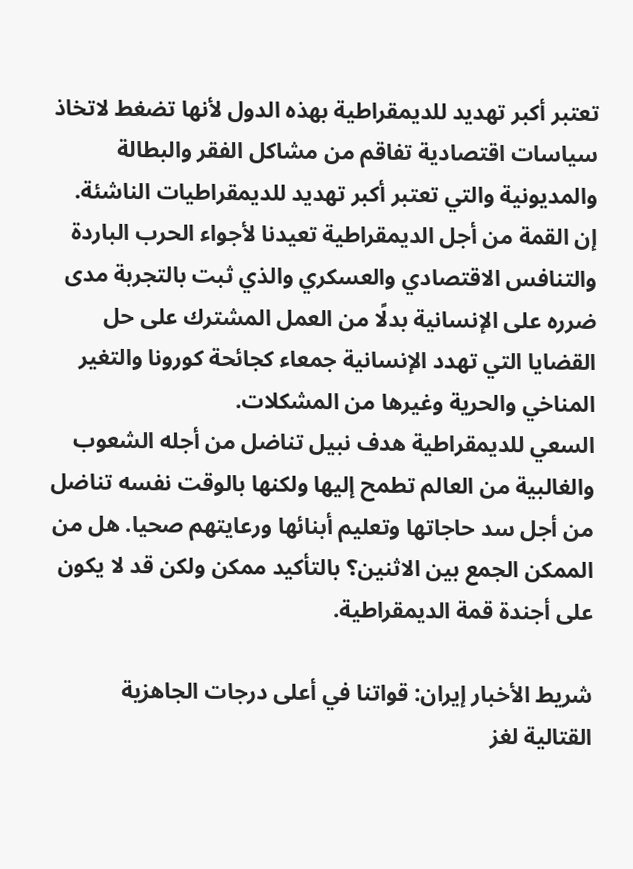تعتبر أكبر تهديد للديمقراطية بهذه الدول لأنها تضغط لاتخاذ سياسات اقتصادية تفاقم من مشاكل الفقر والبطالة والمديونية والتي تعتبر أكبر تهديد للديمقراطيات الناشئة.
إن القمة من أجل الديمقراطية تعيدنا لأجواء الحرب الباردة والتنافس الاقتصادي والعسكري والذي ثبت بالتجربة مدى ضرره على الإنسانية بدلًا من العمل المشترك على حل القضايا التي تهدد الإنسانية جمعاء كجائحة كورونا والتغير المناخي والحرية وغيرها من المشكلات.
السعي للديمقراطية هدف نبيل تناضل من أجله الشعوب والغالبية من العالم تطمح إليها ولكنها بالوقت نفسه تناضل من أجل سد حاجاتها وتعليم أبنائها ورعايتهم صحيا. هل من الممكن الجمع بين الاثنين؟ بالتأكيد ممكن ولكن قد لا يكون على أجندة قمة الديمقراطية.

شريط الأخبار إيران: قواتنا في أعلى درجات الجاهزية القتالية لغز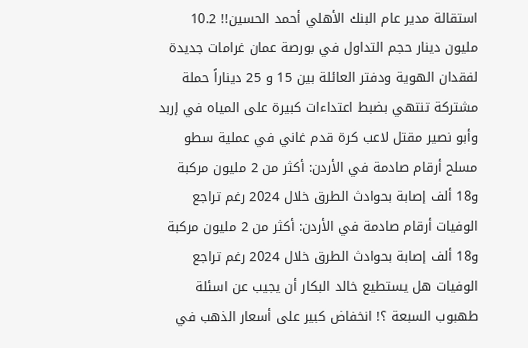استقالة مدير عام البنك الأهلي أحمد الحسين!! 10.2 مليون دينار حجم التداول في بورصة عمان غرامات جديدة لفقدان الهوية ودفتر العائلة بين 15 و 25 ديناراً حملة مشتركة تنتهي بضبط اعتداءات كبيرة على المياه في إربد وأبو نصير مقتل لاعب كرة قدم غاني في عملية سطو مسلح أرقام صادمة في الأردن: أكثر من 2 مليون مركبة و18 ألف إصابة بحوادث الطرق خلال 2024 رغم تراجع الوفيات أرقام صادمة في الأردن: أكثر من 2 مليون مركبة و18 ألف إصابة بحوادث الطرق خلال 2024 رغم تراجع الوفيات هل يستطيع خالد البكار أن يجيب عن اسئلة طهبوب السبعة ؟! انخفاض كبير على أسعار الذهب في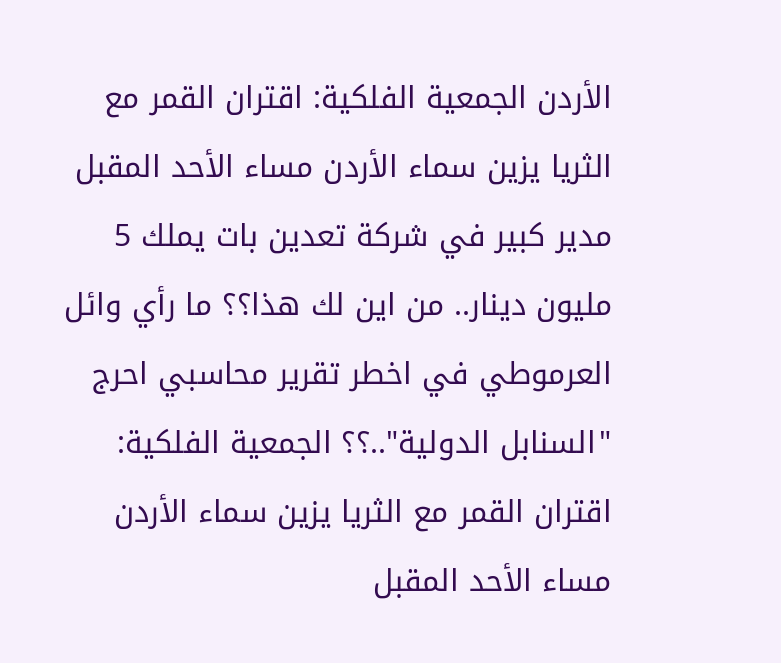الأردن الجمعية الفلكية: اقتران القمر مع الثريا يزين سماء الأردن مساء الأحد المقبل مدير كبير في شركة تعدين بات يملك 5 مليون دينار.. من اين لك هذا؟؟ ما رأي وائل العرموطي في اخطر تقرير محاسبي احرج "السنابل الدولية"..؟؟ الجمعية الفلكية: اقتران القمر مع الثريا يزين سماء الأردن مساء الأحد المقبل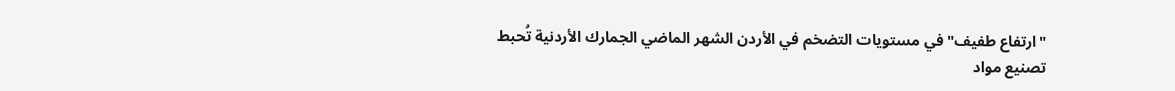"ارتفاع طفيف" في مستويات التضخم في الأردن الشهر الماضي الجمارك الأردنية تُحبط تصنيع مواد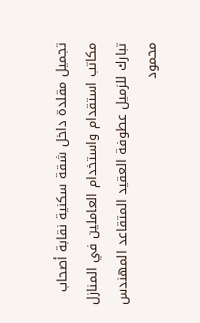تجميل مقلدة داخل شقة سكنية نقابة أصحاب مكاتب استقدام واستخدام العاملين في المنازل تبارك للزميل عطوفة العقيد المتقاعد المهندس محمود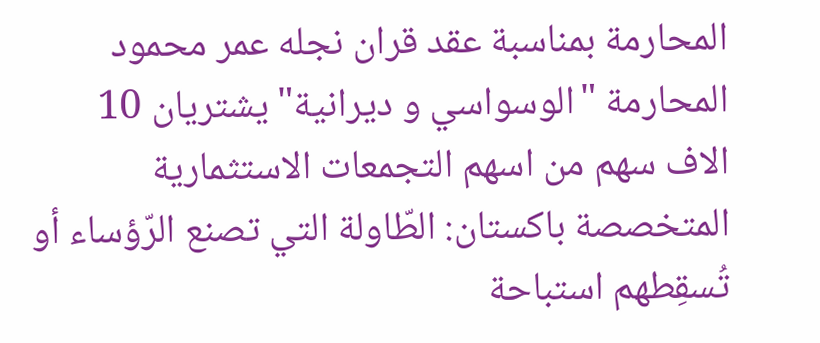المحارمة بمناسبة عقد قران نجله عمر محمود المحارمة "الوسواسي و ديرانية" يشتريان 10 الاف سهم من اسهم التجمعات الاستثمارية المتخصصة باكستان: الطّاولة التي تصنع الرّؤساء أو تُسقِطهم استباحة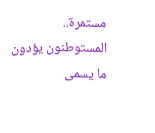مستمرة.. المستوطنون يؤدون ما يسمى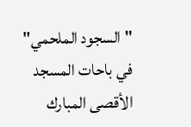"السجود الملحمي" في باحات المسجد الأقصى المبارك